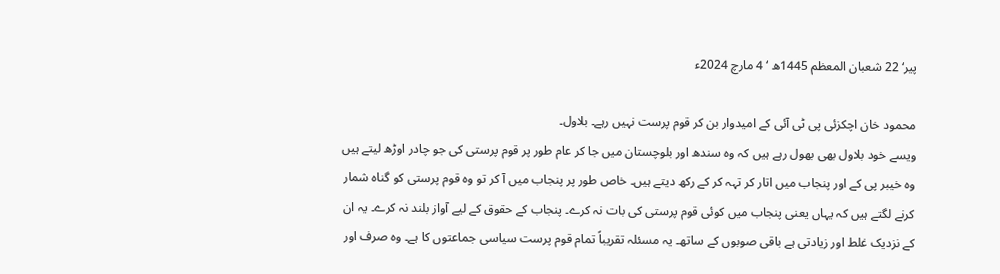پیر‘ 22 شعبان المعظم 1445ھ ‘ 4 مارچ 2024ء

محمود خان اچکزئی پی ٹی آئی کے امیدوار بن کر قوم پرست نہیں رہے۔ بلاول۔
ویسے خود بلاول بھی بھول رہے ہیں کہ وہ سندھ اور بلوچستان میں جا کر عام طور پر قوم پرستی کی جو چادر اوڑھ لیتے ہیں وہ خیبر پی کے اور پنجاب میں اتار کر تہہ کر کے رکھ دیتے ہیں۔ خاص طور پر پنجاب میں آ کر تو وہ قوم پرستی کو گناہ شمار کرنے لگتے ہیں کہ یہاں یعنی پنجاب میں کوئی قوم پرستی کی بات نہ کرے۔ پنجاب کے حقوق کے لیے آواز بلند نہ کرے۔ یہ ان کے نزدیک غلط اور زیادتی ہے باقی صوبوں کے ساتھ۔ یہ مسئلہ تقریباً تمام قوم پرست سیاسی جماعتوں کا ہے۔ وہ صرف اور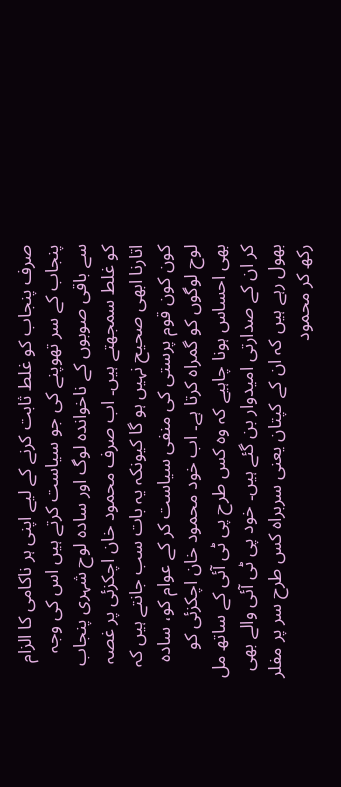صرف پنجاب کو غلط ثابت کرنے کے لیے اپنی ہر ناکامی کا الزام پنجاب کے سر تھوپنے کی جو سیاست کرتے ہیں اس کی وجہ سے باقی صوبوں کے ناخواندہ لوگ اور سادہ لوح شہری پنجاب کو غلط سمجھتے ہیں۔ اب صرف محمود خان اچکزئی پر غصہ اتارنا ابھی صحیح نہیں ہو گا کیونکہ یہ بات سب جانتے ہیں کہ کون کون قوم پرستی کی منفی سیاست کر کے عوام کو، سادہ لوح لوگوں کو گمراہ کرتا ہے۔ اب خود محمود خان اچکزئی کو بھی احساس ہونا چاہیے کہ وہ کس طرح پی ٹی آئی کے ساتھ مل کر ان کے صدارتی امیدوار بن گئے ہیں۔ خود پی ٹی آئی والے بھی بھول رہے ہیں کہ ان کے کپتان یعنی سربراہ کس طرح سر پر مفلر رکھ کر محمود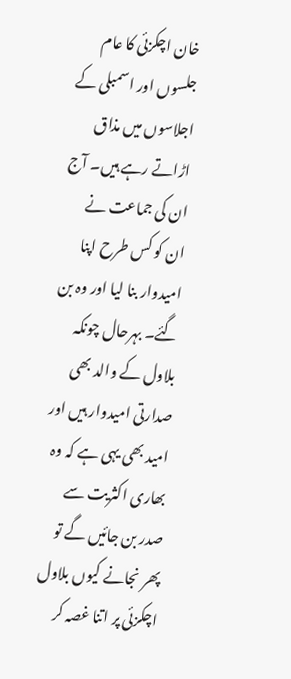خان اچکزئی کا عام جلسوں اور اسمبلی کے اجلاسوں میں مذاق اڑاتے رہے ہیں۔ آج ان کی جماعت نے ان کو کس طرح اپنا امیدوار بنا لیا اور وہ بن گئے۔ بہرحال چونکہ بلاول کے والد بھی صدارتی امیدوار ہیں اور امید بھی یہی ہے کہ وہ بھاری اکثریت سے صدر بن جائیں گے تو پھر نجانے کیوں بلاول اچکزئی پر اتنا غصہ کر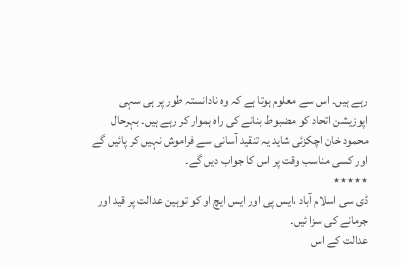رہے ہیں۔ اس سے معلوم ہوتا ہے کہ وہ نادانستہ طور پر ہی سہی اپوزیشن اتحاد کو مضبوط بنانے کی راہ ہموار کر رہے ہیں۔ بہرحال محمود خان اچکزئی شاید یہ تنقید آسانی سے فراموش نہیں کر پائیں گے اور کسی مناسب وقت پر اس کا جواب دیں گے۔
٭٭٭٭٭
ڈی سی اسلام آباد ،ایس پی اور ایس ایچ او کو توہین عدالت پر قید اور جرمانے کی سزا ئیں۔
عدالت کے اس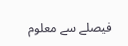فیصلے سے معلوم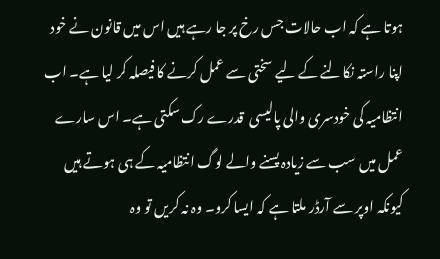ہوتا ہے کہ اب حالات جس رخ پر جا رہے ہیں اس میں قانون نے خود اپنا راستہ نکالنے کے لیے سختی سے عمل کرنے کا فیصلہ کر لیا ہے۔ اب انتظامیہ کی خودسری والی پالیسی  قدرے رک سکتی ہے۔ اس سارے عمل میں سب سے زیادہ پسنے والے لوگ انتظامیہ کے ہی ہوتے ہیں کیونکہ اوپر سے آرڈر ملتا ہے کہ ایسا کرو۔ وہ نہ کریں تو وہ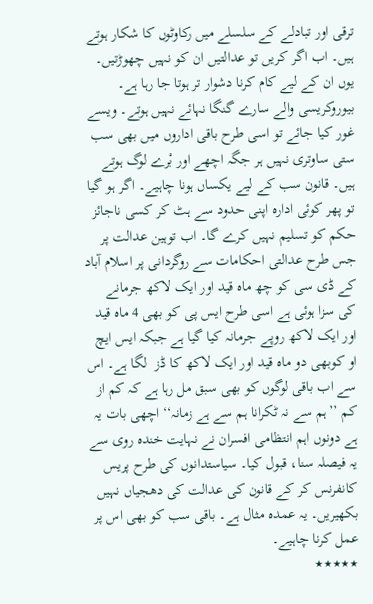ترقی اور تبادلے کے سلسلے میں رکاوٹوں کا شکار ہوتے ہیں۔ اب اگر کریں تو عدالتیں ان کو نہیں چھوڑتیں۔ یوں ان کے لیے کام کرنا دشوار تر ہوتا جا رہا ہے۔ بیوروکریسی والے سارے گنگا نہائے نہیں ہوتے۔ ویسے غور کیا جائے تو اسی طرح باقی اداروں میں بھی سب ستی ساوتری نہیں ہر جگہ اچھے اور بْرے لوگ ہوتے ہیں۔ قانون سب کے لیے یکساں ہونا چاہیے۔ اگر ہو گیا تو پھر کوئی ادارہ اپنی حدود سے ہٹ کر کسی ناجائز حکم کو تسلیم نہیں کرے گا۔ اب توہین عدالت پر جس طرح عدالتی احکامات سے روگردانی پر اسلام آباد کے ڈی سی کو چھ ماہ قید اور ایک لاکھ جرمانے کی سزا ہوئی ہے اسی طرح ایس پی کو بھی 4 ماہ قید اور ایک لاکھ روپے جرمانہ کیا گیا ہے جبکہ ایس ایچ او کوبھی دو ماہ قید اور ایک لاکھ کا ڈز  لگا ہے۔ اس سے اب باقی لوگوں کو بھی سبق مل رہا ہے کہ کم از کم ’’ہم سے نہ ٹکرانا ہم سے ہے زمانہ‘‘ اچھی بات یہ ہے دونوں اہم انتظامی افسران نے نہایت خندہ روی سے یہ فیصلہ سنا، قبول کیا۔ سیاستدانوں کی طرح پریس کانفرنس کر کے قانون کی عدالت کی دھجیاں نہیں بکھیریں۔ یہ عمدہ مثال ہے۔ باقی سب کو بھی اس پر عمل کرنا چاہیے۔
٭٭٭٭٭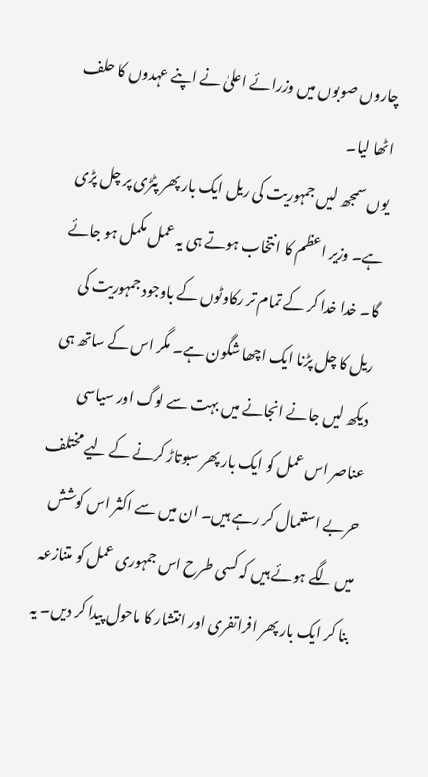چاروں صوبوں میں وزرائے اعلیٰ نے اپنے عہدوں کا حلف اٹھا لیا۔
یوں سمجھ لیں جمہوریت کی ریل ایک بار پھر پٹڑی پر چل پڑی ہے۔ وزیر اعظم کا انتخاب ہوتے ہی یہ عمل مکمل ہو جائے گا۔ خدا خدا کر کے تمام تر رکاوٹوں کے باوجود جمہوریت کی ریل کا چل پڑنا ایک اچھا شگون ہے۔ مگر اس کے ساتھ ہی دیکھ لیں جانے انجانے میں بہت سے لوگ اور سیاسی عناصر اس عمل کو ایک بار پھر سبوتاڑ کرنے کے لیے مختلف حربے استعمال کر رہے ہیں۔ ان میں سے اکثر اس کوشش میں لگے ہوئے ہیں کہ کسی طرح اس جمہوری عمل کو متنازعہ بنا کر ایک بار پھر افراتفری اور انتشار کا ماحول پیدا کر دیں۔ یہ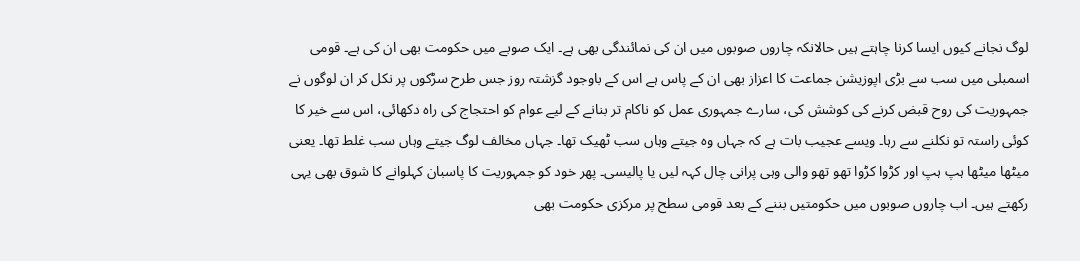لوگ نجانے کیوں ایسا کرنا چاہتے ہیں حالانکہ چاروں صوبوں میں ان کی نمائندگی بھی ہے۔ ایک صوبے میں حکومت بھی ان کی ہے۔ قومی اسمبلی میں سب سے بڑی اپوزیشن جماعت کا اعزاز بھی ان کے پاس ہے اس کے باوجود گزشتہ روز جس طرح سڑکوں پر نکل کر ان لوگوں نے جمہوریت کی روح قبض کرنے کی کوشش کی، سارے جمہوری عمل کو ناکام تر بنانے کے لیے عوام کو احتجاج کی راہ دکھائی، اس سے خیر کا کوئی راستہ تو نکلنے سے رہا۔ ویسے عجیب بات ہے کہ جہاں وہ جیتے وہاں سب ٹھیک تھا۔ جہاں مخالف لوگ جیتے وہاں سب غلط تھا۔ یعنی میٹھا میٹھا ہپ ہپ اور کڑوا کڑوا تھو تھو والی وہی پرانی چال کہہ لیں یا پالیسی۔ پھر خود کو جمہوریت کا پاسبان کہلوانے کا شوق بھی یہی رکھتے ہیں۔ اب چاروں صوبوں میں حکومتیں بننے کے بعد قومی سطح پر مرکزی حکومت بھی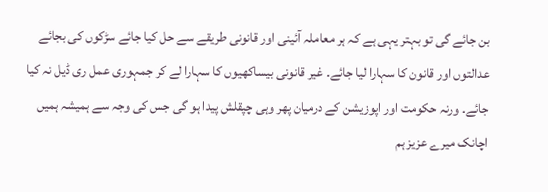بن جائے گی تو بہتر یہی ہے کہ ہر معاملہ آئینی اور قانونی طریقے سے حل کیا جائے سڑکوں کی بجائے عدالتوں اور قانون کا سہارا لیا جائے۔ غیر قانونی بیساکھیوں کا سہارا لے کر جمہوری عمل ری ڈیل نہ کیا جائے۔ ورنہ حکومت اور اپوزیشن کے درمیان پھر وہی چپقلش پیدا ہو گی جس کی وجہ سے ہمیشہ ہمیں اچانک میرے عزیز ہم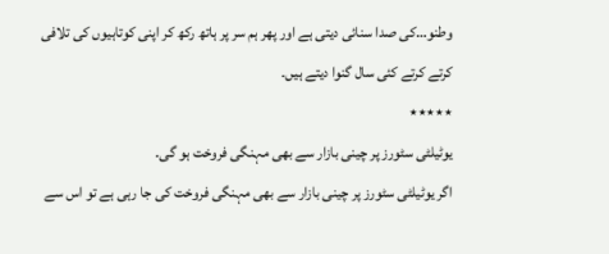وطنو…کی صدا سنائی دیتی ہے اور پھر ہم سر پر ہاتھ رکھ کر اپنی کوتاہیوں کی تلافی کرتے کرتے کئی سال گنوا دیتے ہیں۔
٭٭٭٭٭
یوٹیلٹی سٹورز پر چینی بازار سے بھی مہنگی فروخت ہو گی۔
اگر یوٹیلٹی سٹورز پر چینی بازار سے بھی مہنگی فروخت کی جا رہی ہے تو اس سے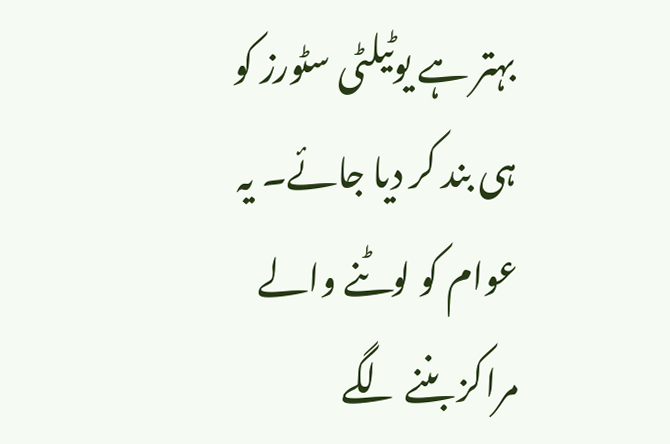بہتر ہے یوٹیلٹی سٹورز کو ہی بند کر دیا جائے۔ یہ عوام کو لوٹنے والے مراکز بننے لگے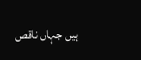ہیں جہاں ناقص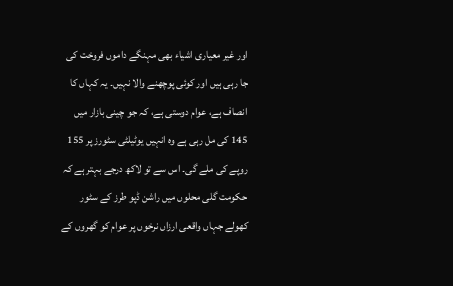اور غیر معیاری اشیاء بھی مہنگے داموں فروخت کی جا رہی ہیں اور کوئی پوچھنے والا نہیں۔ یہ کہاں کا انصاف ہے، عوام دوستی ہے، کہ جو چینی بازار میں 145 کی مل رہی ہے وہ انہیں یوٹیلٹی سٹورز پر 155 روپے کی ملے گی۔ اس سے تو لاکھ درجے بہتر ہے کہ حکومت گلی محلوں میں راشن ڈپو طرز کے سٹور کھولے جہاں واقعی ارزاں نرخوں پر عوام کو گھروں کے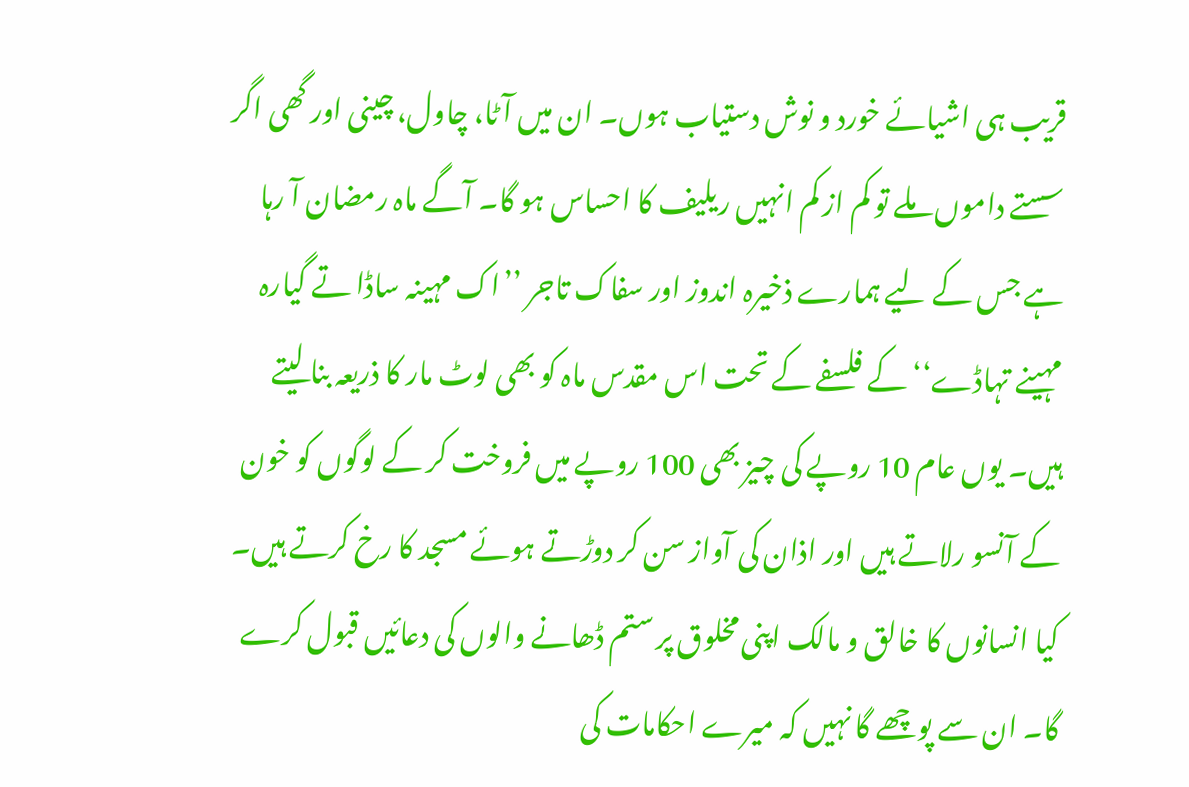قریب ہی اشیائے خورد و نوش دستیاب ہوں۔ ان میں آٹا، چاول، چینی اور گھی اگر سستے داموں ملے تو کم از کم انہیں ریلیف کا احساس ہو گا۔ آگے ماہ رمضان آ رہا ہے جس کے لیے ہمارے ذخیرہ اندوز اور سفاک تاجر ’’اک مہینہ ساڈا تے گیارہ مہینے تہاڈے‘‘ کے فلسفے کے تحت اس مقدس ماہ کو بھی لوٹ مار کا ذریعہ بنا لیتے ہیں۔ یوں عام 10 روپے کی چیز بھی 100 روپے میں فروخت کر کے لوگوں کو خون کے آنسو رلاتے ہیں اور اذان کی آواز سن کر دوڑتے ہوئے مسجد کا رخ کرتے ہیں۔ کیا انسانوں کا خالق و مالک اپنی مخلوق پر ستم ڈھانے والوں کی دعائیں قبول کرے گا۔ ان سے پوچھے گا نہیں کہ میرے احکامات کی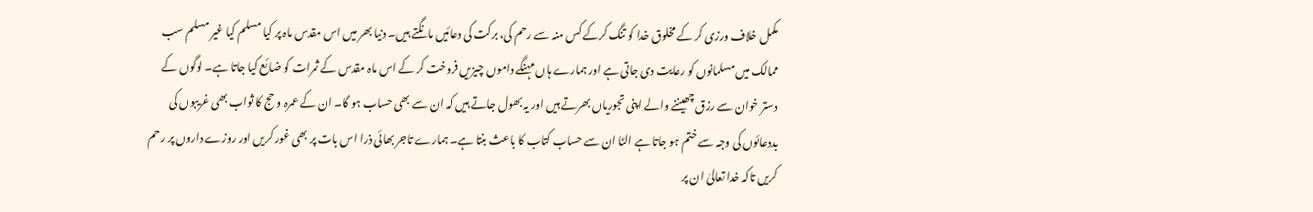مکمل خلاف ورزی کر کے مخلوق خدا کو تنگ کرکے کس منہ سے رحم کی، برکت کی دعائیں مانگتے ہیں۔ دنیا بھر میں اس مقدس ماہ پر کیا مسلم کیا غیر مسلم سب ممالک میں مسلمانوں کو رعایت دی جاتی ہے اور ہمارے ہاں مہنگے داموں چیزیں فروخت کر کے اس ماہ مقدس کے ثمرات کو ضائع کیا جاتا ہے۔ لوگوں کے دستر خوان سے رزق چھیننے والے اپنی تجوریاں بھرتے ہیں اور یہ بھول جاتے ہیں کہ ان سے بھی حساب ہو گا۔ ان کے عمرہ و حج کا ثواب بھی غریبوں کی بددعائوں کی وجہ سے ختم ہو جاتا ہے الٹا ان سے حساب کتاب کا باعث بنتا ہے۔ ہمارے تاجر بھائی ذرا اس بات پر بھی غور کریں اور روزے داروں پر رحم کریں تاکہ خدا تعالیٰ ان پر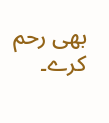بھی رحم کرے۔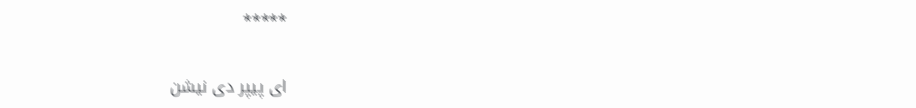٭٭٭٭٭

ای پیپر دی نیشن